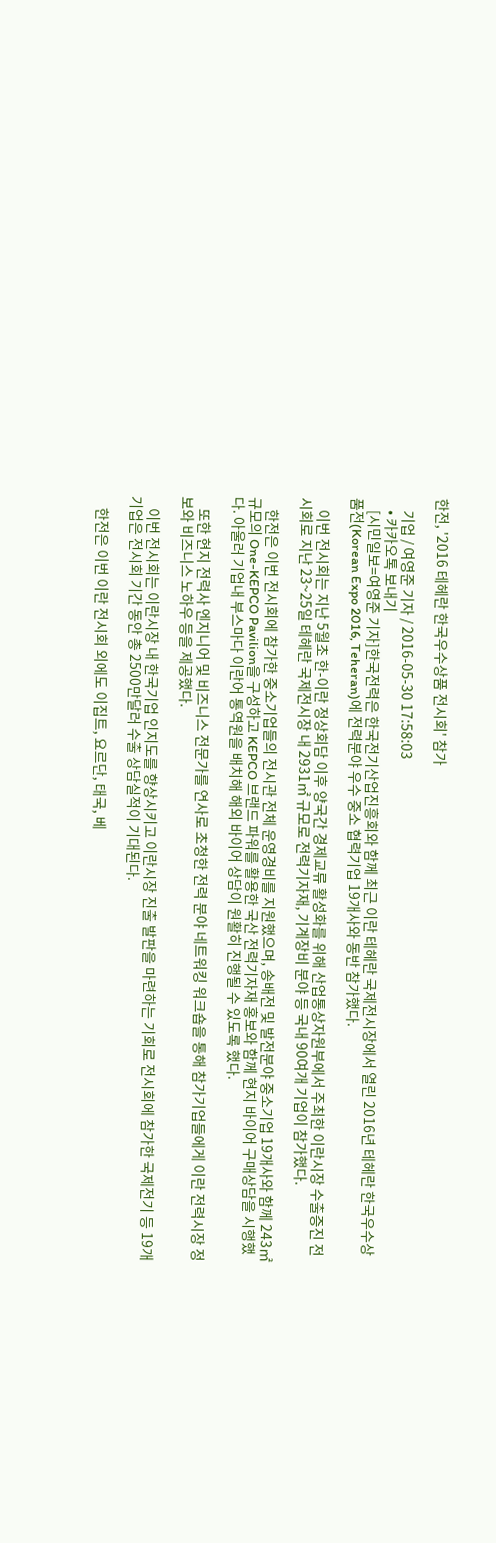한전, '2016 테헤란 한국우수상품 전시회' 참가

    기업 / 여영준 기자 / 2016-05-30 17:58:03
    • 카카오톡 보내기
    [시민일보=여영준 기자]한국전력은 한국전기산업진흥회와 함께 최근 이란 테헤란 국제전시장에서 열린 2016년 테헤란 한국우수상품전(Korean Expo 2016, Teheran)에 전력분야 우수 중소 협력기업 19개사와 동반 참가했다.

    이번 전시회는 지난 5월초 한-이란 정상회담 이후 양국간 경제교류 활성화를 위해 산업통상자원부에서 주최한 이란시장 수출증진 전시회로 지난 23~25일 테헤란 국제전시장 내 2931㎡ 규모로 전력기자재, 기계장비 분야 등 국내 90여개 기업이 참가했다.

    한전은 이번 전시회에 참가한 중소기업들의 전시관 전체 운영경비를 지원했으며, 송배전 및 발전분야 중소기업 19개사와 함께 243㎡ 규모의 One-KEPCO Pavilion을 구성하고 KEPCO 브랜드 파워를 활용한 국산 전력기자재 홍보와 함께 현지 바이어 구매상담을 시행했다. 아울러 기업내 부스마다 이란어 통역원을 배치해 해외 바이어 상담이 원활히 진행될 수 있도록 했다.

    또한 현지 전력사 엔지니어 및 비즈니스 전문가를 연사로 초청한 전력 분야 네트워킹 워크숍을 통해 참가기업들에게 이란 전력시장 정보와 비즈니스 노하우 등을 제공했다.

    이번 전시회는 이란시장 내 한국기업 인지도를 향상시키고 이란시장 진출 발판을 마련하는 기회로 전시회에 참가한 국제전기 등 19개 기업은 전시회 기간 동안 총 2500만달러 수출 상담실적이 기대된다.

    한전은 이번 이란 전시회 외에도 이집트, 요르단, 태국, 베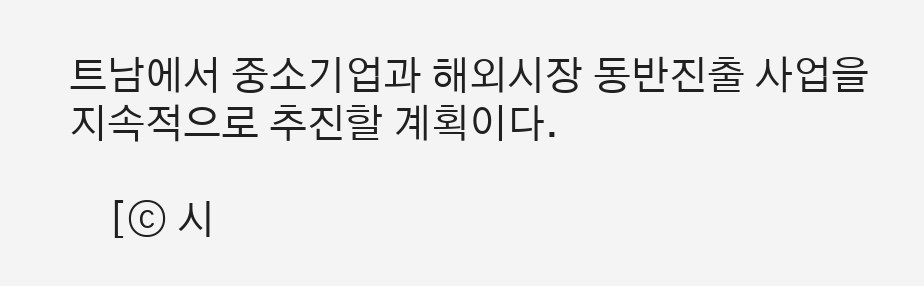트남에서 중소기업과 해외시장 동반진출 사업을 지속적으로 추진할 계획이다.

    [ⓒ 시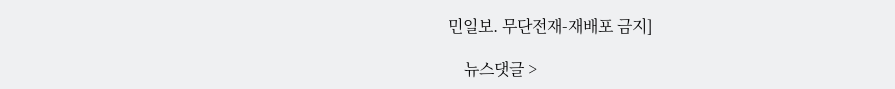민일보. 무단전재-재배포 금지]

    뉴스댓글 >